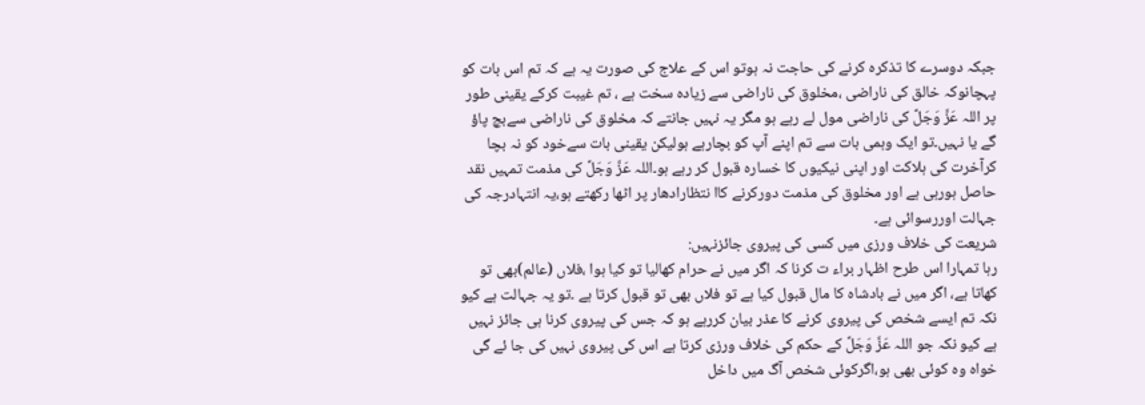جبکہ دوسرے کا تذکرہ کرنے کی حاجت نہ ہوتو اس کے علاج کی صورت یہ ہے کہ تم اس بات کو پہچانوکہ خالق کی ناراضی ،مخلوق کی ناراضی سے زیادہ سخت ہے ، تم غیبت کرکے یقینی طور پر اللہ عَزَّ وَجَلَّ کی ناراضی مول لے رہے ہو مگر یہ نہیں جانتے کہ مخلوق کی ناراضی سےبچ پاؤ گے یا نہیں۔تو ایک وہمی بات سے تم اپنے آپ کو بچارہے ہولیکن یقینی بات سےخود کو نہ بچا کرآخرت کی ہلاکت اور اپنی نیکیوں کا خسارہ قبول کر رہے ہو۔اللہ عَزَّ وَجَلَّ کی مذمت تمہیں نقد حاصل ہورہی ہے اور مخلوق کی مذمت دورکرنے کاا نتظارادھار پر اٹھا رکھتے ہو،یہ انتہادرجہ کی جہالت اوررسوائی ہے۔
شریعت کی خلاف ورزی میں کسی کی پیروی جائزنہیں:
رہا تمہارا اس طرح اظہار براء ت کرنا کہ اگر میں نے حرام کھالیا تو کیا ہوا ،فلاں (عالم)بھی تو کھاتا ہے، اگر میں نے بادشاہ کا مال قبول کیا ہے تو فلاں بھی تو قبول کرتا ہے ۔تو یہ جہالت ہے کیو نکہ تم ایسے شخص کی پیروی کرنے کا عذر بیان کررہے ہو کہ جس کی پیروی کرنا ہی جائز نہیں ہے کیو نکہ جو اللہ عَزَّ وَجَلَّ کے حکم کی خلاف ورزی کرتا ہے اس کی پیروی نہیں کی جا ئے گی خواہ وہ کوئی بھی ہو،اگرکوئی شخص آگ میں داخل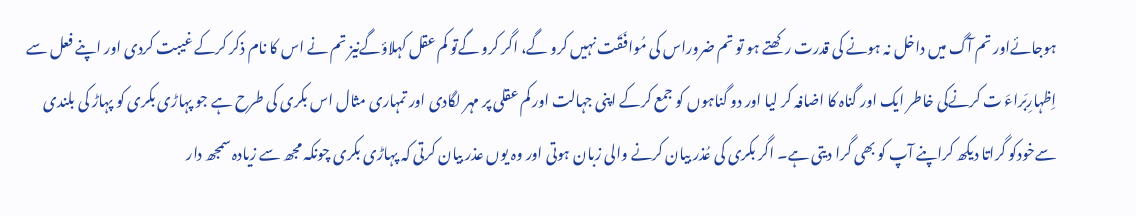ہوجائےاور تم آگ میں داخل نہ ہونے کی قدرت رکھتے ہو تو تم ضروراس کی مُوافَقَت نہیں کرو گے، اگر کرو گےتو کم عقل کہلاؤگےنیز تم نے اس کا نام ذکر کرکے غیبت کردی اور اپنے فعل سے اِظہارِبَراءَ ت کرنےکی خاطر ایک اور گناہ کا اضافہ کر لیا اور دو گناہوں کو جمع کرکے اپنی جہالت اور کم عقلی پر مہر لگادی اور تمہاری مثال اس بکری کی طرح ہے جو پہاڑی بکری کو پہاڑ کی بلندی سےخودکو گراتا دیکھ کراپنے آپ کو بھی گرا دیتی ہے۔ اگر بکری کی عُذر بیان کرنے والی زبان ہوتی اور وہ یوں عذر بیان کرتی کہ پہاڑی بکری چونکہ مجھ سے زیادہ سمجھ دار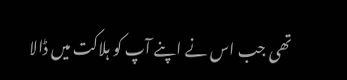تھی جب اس نے اپنے آپ کو ہلاکت میں ڈالا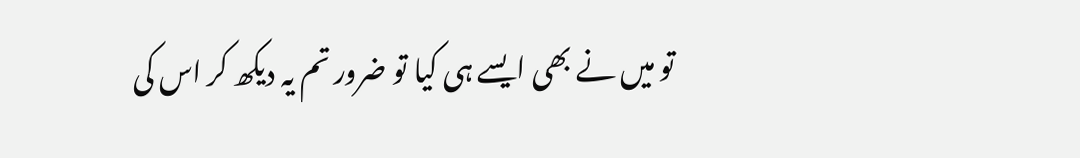تو میں نے بھی ایسے ہی کیا تو ضرور تم یہ دیکھ کر اس کی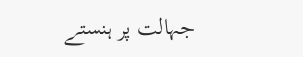جہالت پر ہنستے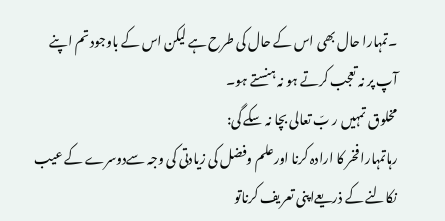۔تمہارا حال بھی اس کے حال کی طرح ہے لیکن اس کے باوجود تم اپنے آپ پر نہ تعجب کرتے ہو نہ ہنستے ہو۔
مخلوق تمہیں ر بّ تعالی بچا نہ سکے گی:
رہاتمہارا فخر کا ارادہ کرنا اورعلم وفضل کی زیادتی کی وجہ سےدوسرے کے عیب نکالنے کے ذریعےاپنی تعریف کرناتو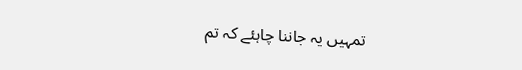تمہیں یہ جاننا چاہئے کہ تم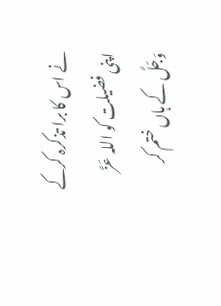نے اس کا برا تذکرہ کرکے اپنی فضیلت کو اللہ عَزَّ وَجَلَّ کے ہاں ختم کر